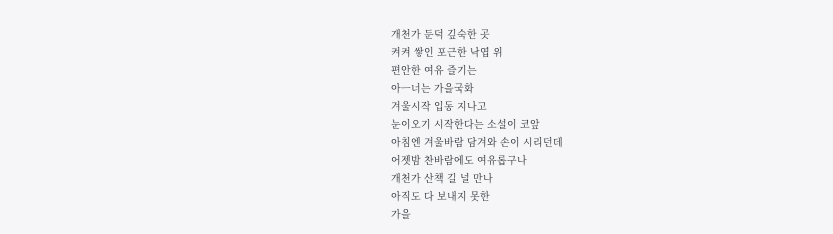개천가 둔덕 깊숙한 곳
켜켜 쌓인 포근한 낙엽 위
편안한 여유 즐기는
아ㅡ너는 가을국화
겨울시작 입동 지나고
눈이오기 시작한다는 소설이 코앞
아침엔 겨울바람 담겨와 손이 시리던데
어젯밤 찬바람에도 여유롭구나
개천가 산책 길 널 만나
아직도 다 보내지 못한
가을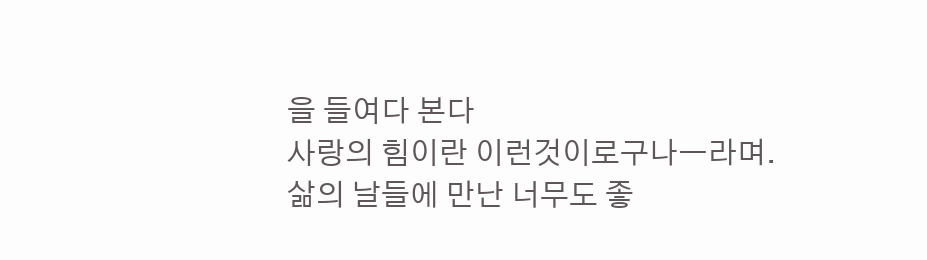을 들여다 본다
사랑의 힘이란 이런것이로구나ㅡ라며.
삶의 날들에 만난 너무도 좋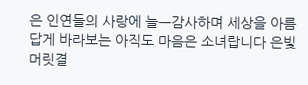은 인연들의 사랑에 늘ㅡ감사하며 세상을 아름답게 바라보는 아직도 마음은 소녀랍니다 은빛 머릿결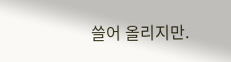쓸어 올리지만.